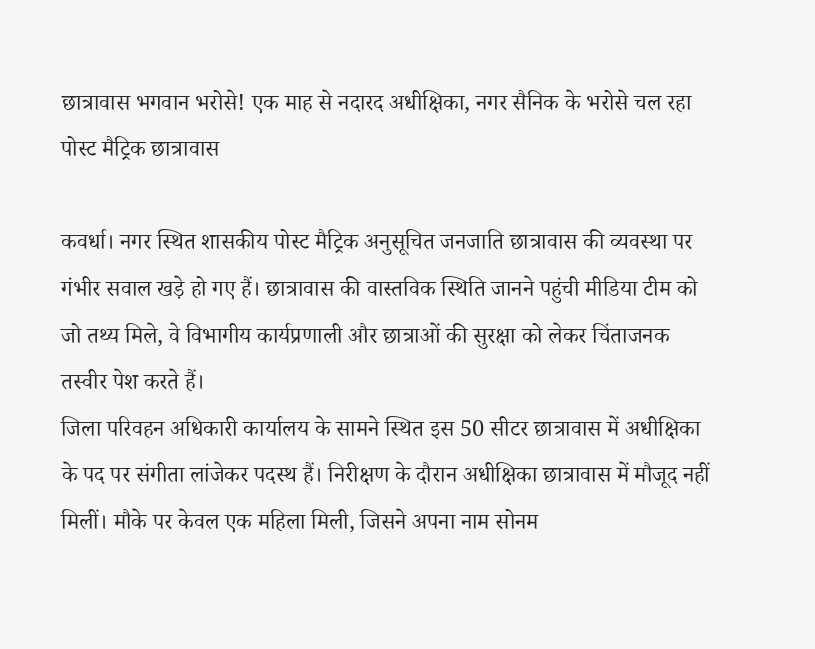छात्रावास भगवान भरोसे! एक माह से नदारद अधीक्षिका, नगर सैनिक के भरोसे चल रहा पोस्ट मैट्रिक छात्रावास

कवर्धा। नगर स्थित शासकीय पोस्ट मैट्रिक अनुसूचित जनजाति छात्रावास की व्यवस्था पर गंभीर सवाल खड़े हो गए हैं। छात्रावास की वास्तविक स्थिति जानने पहुंची मीडिया टीम को जो तथ्य मिले, वे विभागीय कार्यप्रणाली और छात्राओं की सुरक्षा को लेकर चिंताजनक तस्वीर पेश करते हैं।
जिला परिवहन अधिकारी कार्यालय के सामने स्थित इस 50 सीटर छात्रावास में अधीक्षिका के पद पर संगीता लांजेकर पदस्थ हैं। निरीक्षण के दौरान अधीक्षिका छात्रावास में मौजूद नहीं मिलीं। मौके पर केवल एक महिला मिली, जिसने अपना नाम सोनम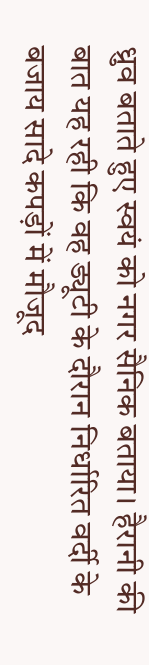ध्रुव बताते हुए स्वयं को नगर सैनिक बताया। हैरानी की बात यह रही कि वह ड्यूटी के दौरान निर्धारित वर्दी के बजाय सादे कपड़ों में मौजूद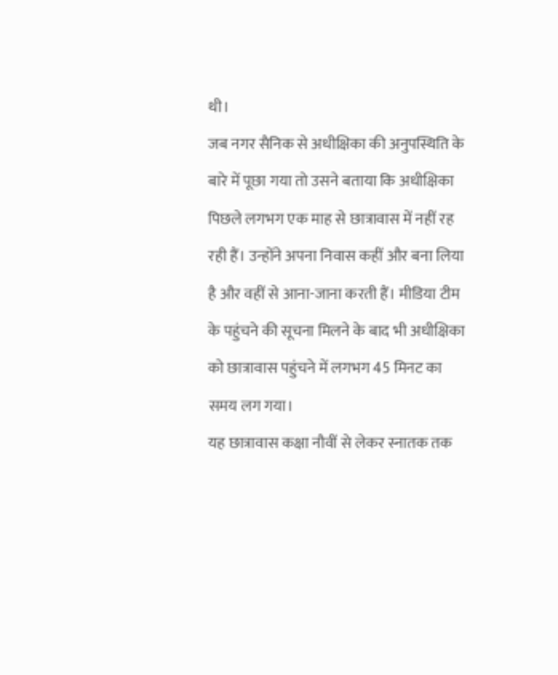थी।
जब नगर सैनिक से अधीक्षिका की अनुपस्थिति के बारे में पूछा गया तो उसने बताया कि अधीक्षिका पिछले लगभग एक माह से छात्रावास में नहीं रह रही हैं। उन्होंने अपना निवास कहीं और बना लिया है और वहीं से आना-जाना करती हैं। मीडिया टीम के पहुंचने की सूचना मिलने के बाद भी अधीक्षिका को छात्रावास पहुंचने में लगभग 45 मिनट का समय लग गया।
यह छात्रावास कक्षा नौवीं से लेकर स्नातक तक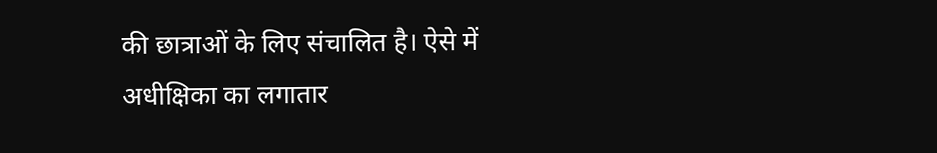की छात्राओं के लिए संचालित है। ऐसे में अधीक्षिका का लगातार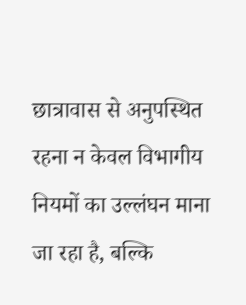छात्रावास से अनुपस्थित रहना न केवल विभागीय नियमों का उल्लंघन माना जा रहा है, बल्कि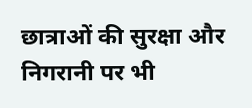छात्राओं की सुरक्षा और निगरानी पर भी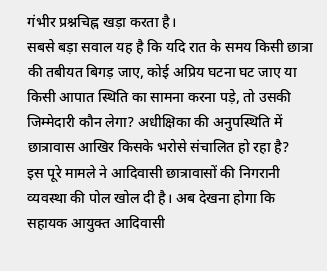गंभीर प्रश्नचिह्न खड़ा करता है।
सबसे बड़ा सवाल यह है कि यदि रात के समय किसी छात्रा की तबीयत बिगड़ जाए, कोई अप्रिय घटना घट जाए या किसी आपात स्थिति का सामना करना पड़े, तो उसकी जिम्मेदारी कौन लेगा? अधीक्षिका की अनुपस्थिति में छात्रावास आखिर किसके भरोसे संचालित हो रहा है?
इस पूरे मामले ने आदिवासी छात्रावासों की निगरानी व्यवस्था की पोल खोल दी है। अब देखना होगा कि सहायक आयुक्त आदिवासी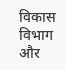विकास विभाग और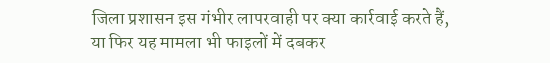जिला प्रशासन इस गंभीर लापरवाही पर क्या कार्रवाई करते हैं, या फिर यह मामला भी फाइलों में दबकर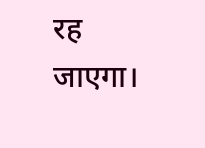रह जाएगा।